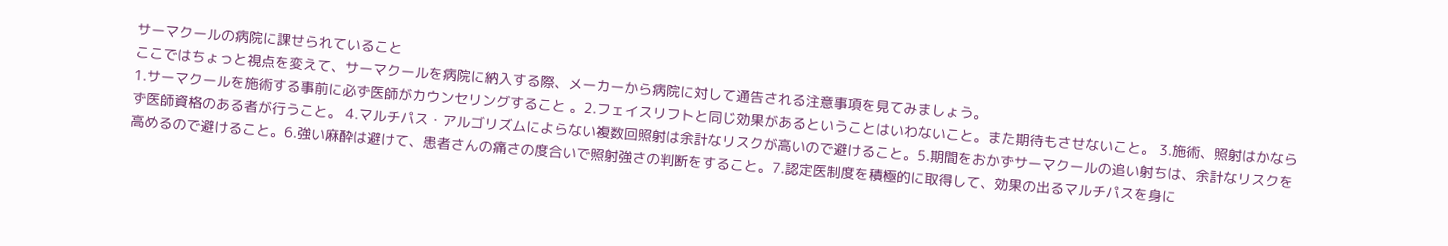サーマクールの病院に課せられていること
ここではちょっと視点を変えて、サーマクールを病院に納入する際、メーカーから病院に対して通告される注意事項を見てみましょう。
1.サーマクールを施術する事前に必ず医師がカウンセリングすること 。2.フェイスリフトと同じ効果があるということはいわないこと。また期待もさせないこと。 3.施術、照射はかならず医師資格のある者が行うこと。 4.マルチパス・アルゴリズムによらない複数回照射は余計なリスクが高いので避けること。5.期間をおかずサーマクールの追い射ちは、余計なリスクを高めるので避けること。6.強い麻酔は避けて、患者さんの痛さの度合いで照射強さの判断をすること。7.認定医制度を積極的に取得して、効果の出るマルチパスを身に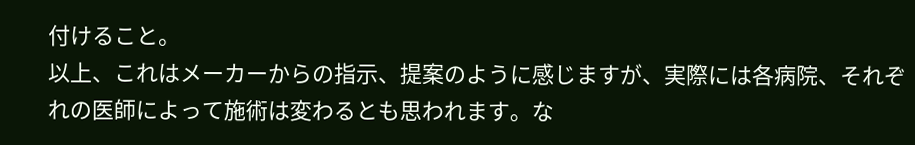付けること。
以上、これはメーカーからの指示、提案のように感じますが、実際には各病院、それぞれの医師によって施術は変わるとも思われます。な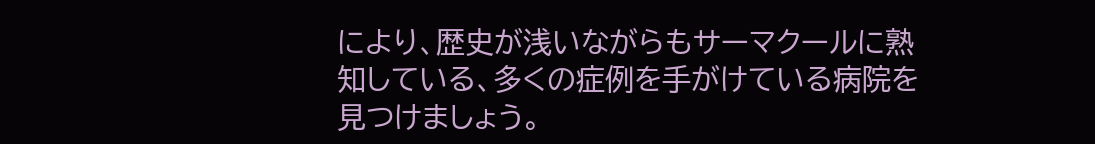により、歴史が浅いながらもサーマクールに熟知している、多くの症例を手がけている病院を見つけましょう。